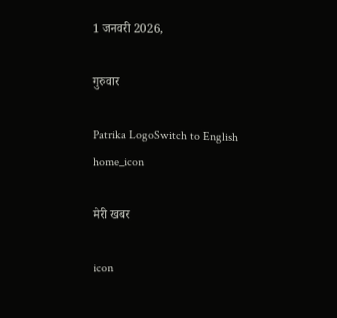1 जनवरी 2026,

गुरुवार

Patrika LogoSwitch to English
home_icon

मेरी खबर

icon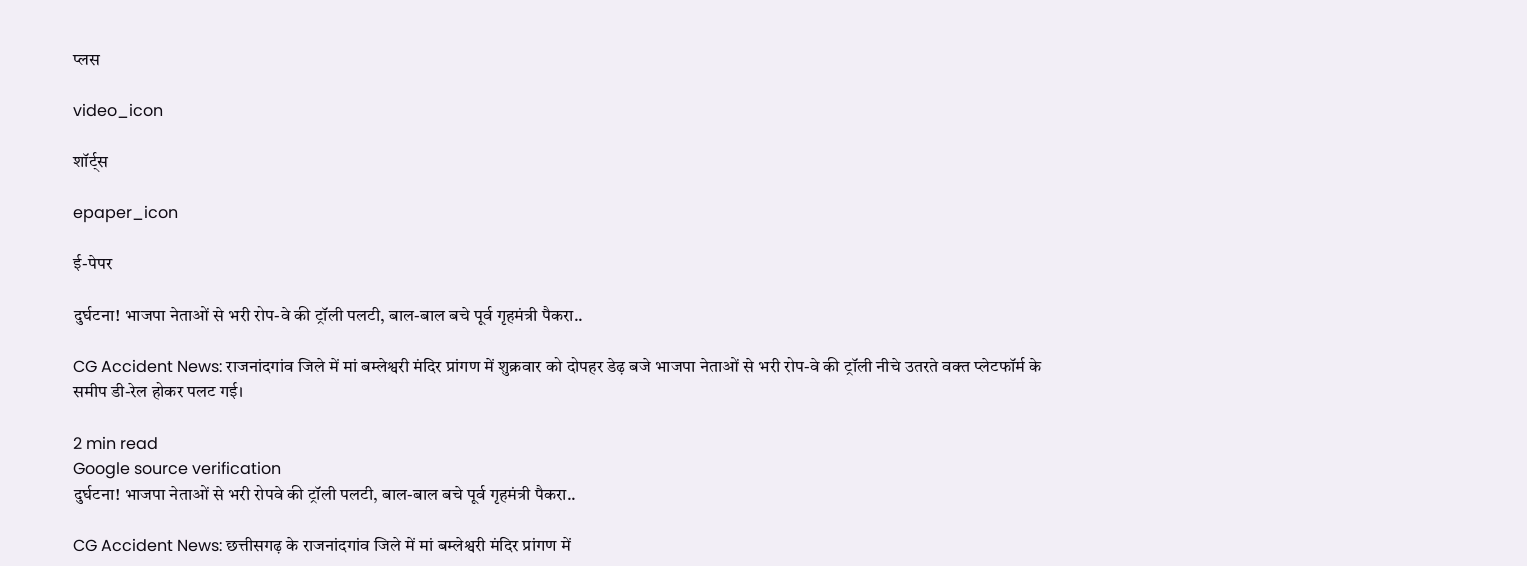प्लस

video_icon

शॉर्ट्स

epaper_icon

ई-पेपर

दुर्घटना! भाजपा नेताओं से भरी रोप-वे की ट्रॉली पलटी, बाल-बाल बचे पूर्व गृहमंत्री पैकरा..

CG Accident News: राजनांदगांव जिले में मां बम्लेश्वरी मंदिर प्रांगण में शुक्रवार को दोपहर डेढ़ बजे भाजपा नेताओं से भरी रोप-वे की ट्रॉली नीचे उतरते वक्त प्लेटफॉर्म के समीप डी-रेल होकर पलट गई।

2 min read
Google source verification
दुर्घटना! भाजपा नेताओं से भरी रोपवे की ट्रॉली पलटी, बाल-बाल बचे पूर्व गृहमंत्री पैकरा..

CG Accident News: छत्तीसगढ़ के राजनांदगांव जिले में मां बम्लेश्वरी मंदिर प्रांगण में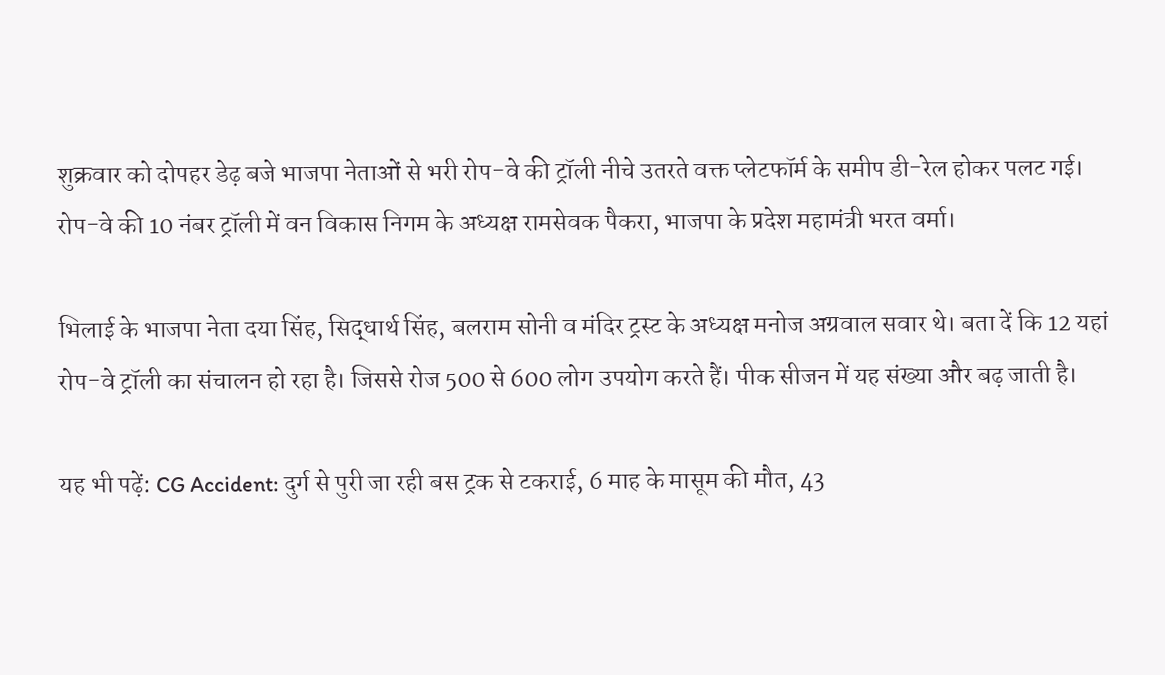शुक्रवार को दोपहर डेढ़ बजे भाजपा नेताओं से भरी रोप-वे की ट्रॉली नीचे उतरते वक्त प्लेटफॉर्म के समीप डी-रेल होकर पलट गई। रोप-वे की 10 नंबर ट्रॉली में वन विकास निगम के अध्यक्ष रामसेवक पैकरा, भाजपा के प्रदेश महामंत्री भरत वर्मा।

भिलाई के भाजपा नेता दया सिंह, सिद्धार्थ सिंह, बलराम सोनी व मंदिर ट्रस्ट के अध्यक्ष मनोज अग्रवाल सवार थे। बता दें कि 12 यहां रोप-वे ट्रॉली का संचालन हो रहा है। जिससे रोज 500 से 600 लोग उपयोग करते हैं। पीक सीजन में यह संख्या और बढ़ जाती है।

यह भी पढ़ें: CG Accident: दुर्ग से पुरी जा रही बस ट्रक से टकराई, 6 माह के मासूम की मौत, 43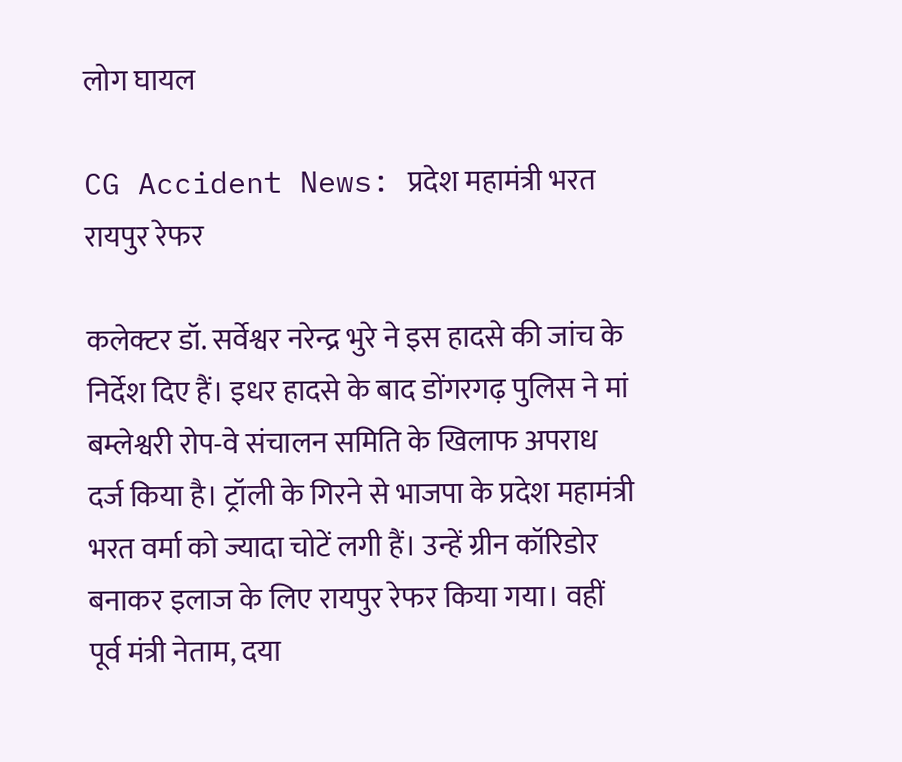लोग घायल

CG Accident News: प्रदेश महामंत्री भरत रायपुर रेफर

कलेक्टर डॉ. सर्वेश्वर नरेन्द्र भुरे ने इस हादसे की जांच के निर्देश दिए हैं। इधर हादसे के बाद डोंगरगढ़ पुलिस ने मां बम्लेश्वरी रोप-वे संचालन समिति के खिलाफ अपराध दर्ज किया है। ट्रॉली के गिरने से भाजपा के प्रदेश महामंत्री भरत वर्मा को ज्यादा चोटें लगी हैं। उन्हें ग्रीन कॉरिडोर बनाकर इलाज के लिए रायपुर रेफर किया गया। वहीं पूर्व मंत्री नेताम, दया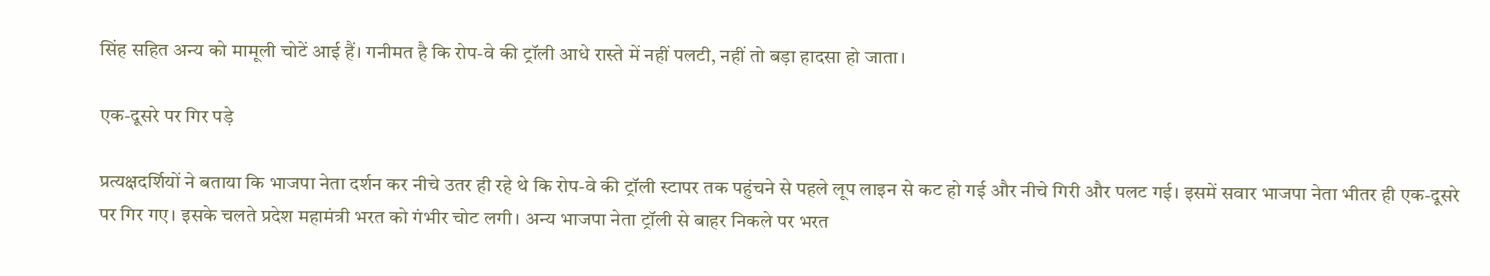सिंह सहित अन्य को मामूली चोटें आई हैं। गनीमत है कि रोप-वे की ट्रॉली आधे रास्ते में नहीं पलटी, नहीं तो बड़ा हादसा हो जाता।

एक-दूसरे पर गिर पड़े

प्रत्यक्षदर्शियों ने बताया कि भाजपा नेता दर्शन कर नीचे उतर ही रहे थे कि रोप-वे की ट्रॉली स्टापर तक पहुंचने से पहले लूप लाइन से कट हो गई और नीचे गिरी और पलट गई। इसमें सवार भाजपा नेता भीतर ही एक-दूसरे पर गिर गए। इसके चलते प्रदेश महामंत्री भरत को गंभीर चोट लगी। अन्य भाजपा नेता ट्रॉली से बाहर निकले पर भरत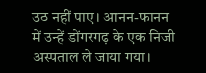उठ नहीं पाए। आनन-फानन में उन्हें डोंगरगढ़ के एक निजी अस्पताल ले जाया गया।